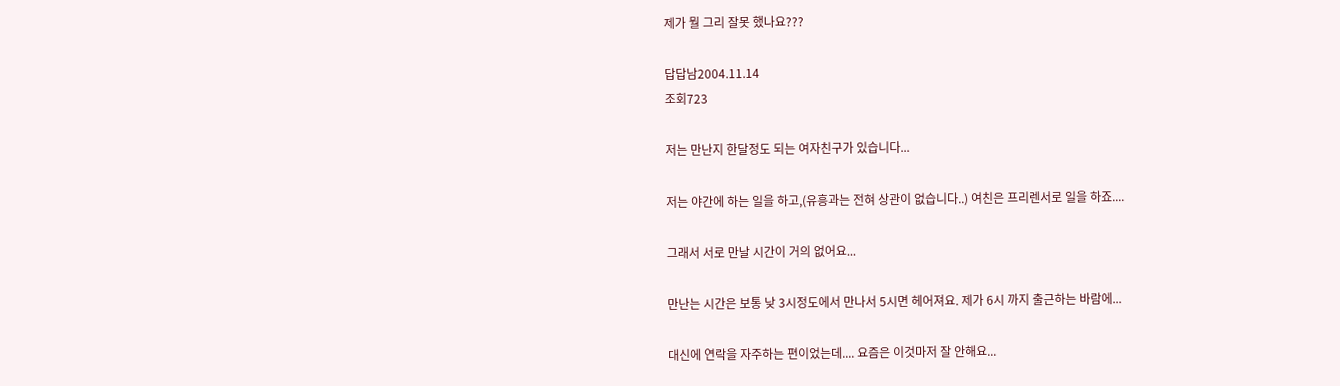제가 뭘 그리 잘못 했나요???

답답남2004.11.14
조회723

저는 만난지 한달정도 되는 여자친구가 있습니다...

저는 야간에 하는 일을 하고,(유흥과는 전혀 상관이 없습니다..) 여친은 프리렌서로 일을 하죠....

그래서 서로 만날 시간이 거의 없어요...

만난는 시간은 보통 낮 3시정도에서 만나서 5시면 헤어져요. 제가 6시 까지 출근하는 바람에...

대신에 연락을 자주하는 편이었는데.... 요즘은 이것마저 잘 안해요...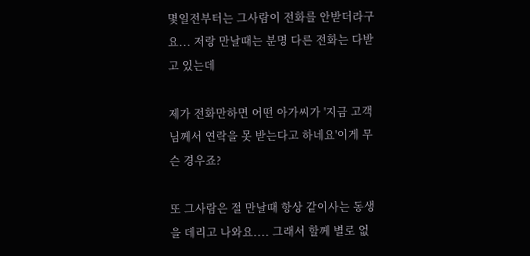몇일전부터는 그사람이 전화를 안받더라구요... 저랑 만날때는 분명 다른 전화는 다받고 있는데

제가 전화만하면 어떤 아가씨가 '지금 고객님께서 연락을 못 받는다고 하네요'이게 무슨 경우죠?

또 그사람은 절 만날때 항상 같이사는 동생을 데리고 나와요.... 그래서 할께 별로 없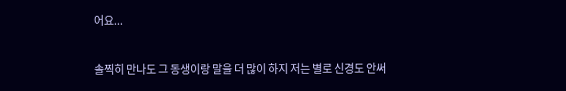어요...

솔찍히 만나도 그 동생이랑 말을 더 많이 하지 저는 별로 신경도 안써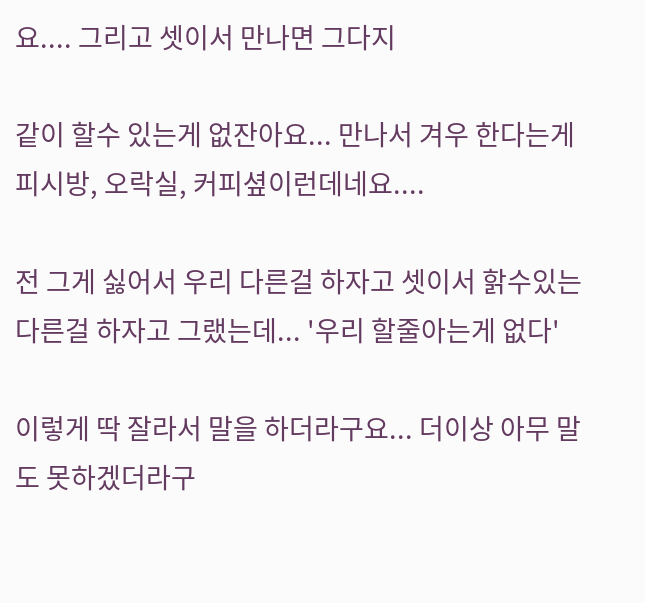요.... 그리고 셋이서 만나면 그다지

같이 할수 있는게 없잔아요... 만나서 겨우 한다는게 피시방, 오락실, 커피셮이런데네요....

전 그게 싫어서 우리 다른걸 하자고 셋이서 핡수있는 다른걸 하자고 그랬는데... '우리 할줄아는게 없다'

이렇게 딱 잘라서 말을 하더라구요... 더이상 아무 말도 못하겠더라구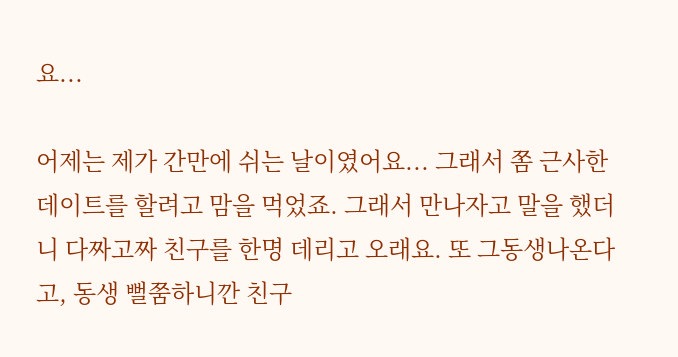요...

어제는 제가 간만에 쉬는 날이였어요... 그래서 쫌 근사한 데이트를 할려고 맘을 먹었죠. 그래서 만나자고 말을 했더니 다짜고짜 친구를 한명 데리고 오래요. 또 그동생나온다고, 동생 뻘쭘하니깐 친구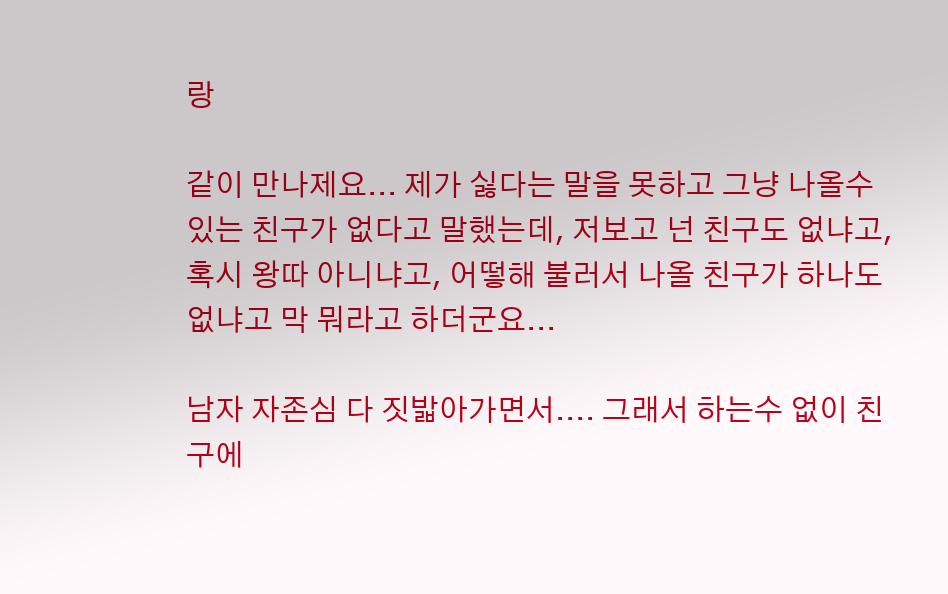랑

같이 만나제요... 제가 싫다는 말을 못하고 그냥 나올수 있는 친구가 없다고 말했는데, 저보고 넌 친구도 없냐고, 혹시 왕따 아니냐고, 어떻해 불러서 나올 친구가 하나도 없냐고 막 뭐라고 하더군요...

남자 자존심 다 짓밟아가면서.... 그래서 하는수 없이 친구에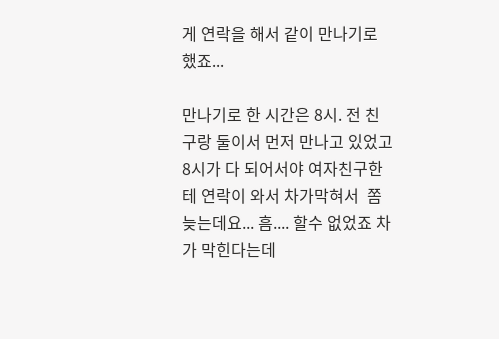게 연락을 해서 같이 만나기로 했죠...

만나기로 한 시간은 8시. 전 친구랑 둘이서 먼저 만나고 있었고 8시가 다 되어서야 여자친구한테 연락이 와서 차가막혀서  쫌 늦는데요... 흠.... 할수 없었죠 차가 막힌다는데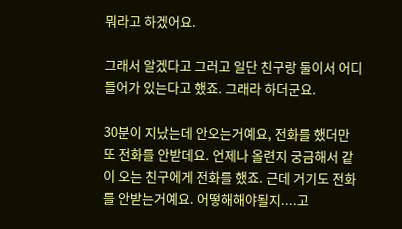뭐라고 하겠어요.

그래서 알겠다고 그러고 일단 친구랑 둘이서 어디 들어가 있는다고 했죠. 그래라 하더군요.

30분이 지났는데 안오는거예요, 전화를 했더만 또 전화를 안받데요. 언제나 올련지 궁금해서 같이 오는 친구에게 전화를 했죠. 근데 거기도 전화를 안받는거예요. 어떻해해야될지....고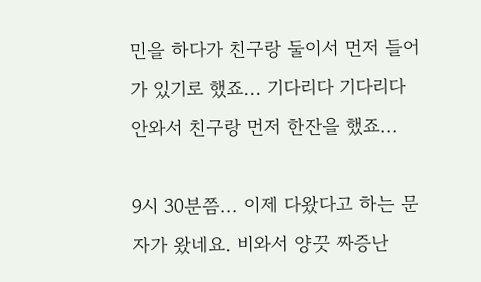민을 하다가 친구랑 둘이서 먼저 들어가 있기로 했죠... 기다리다 기다리다 안와서 친구랑 먼저 한잔을 했죠...

9시 30분쯤... 이제 다왔다고 하는 문자가 왔네요. 비와서 양끗 짜증난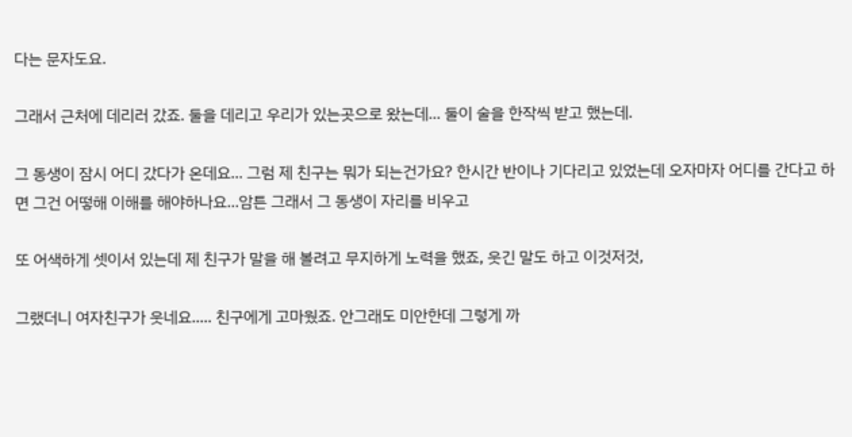다는 문자도요.

그래서 근처에 데리러 갔죠. 둘을 데리고 우리가 있는곳으로 왔는데... 둘이 술을 한작씩 받고 했는데.

그 동생이 잠시 어디 갔다가 온데요... 그럼 제 친구는 뭐가 되는건가요? 한시간 반이나 기다리고 있었는데 오자마자 어디를 간다고 하면 그건 어떻해 이해를 해야하나요...암튼 그래서 그 동생이 자리를 비우고

또 어색하게 셋이서 있는데 제 친구가 말을 해 볼려고 무지하게 노력을 했죠, 웃긴 말도 하고 이것저것,

그랬더니 여자친구가 웃네요..... 친구에게 고마웠죠. 안그래도 미안한데 그렇게 까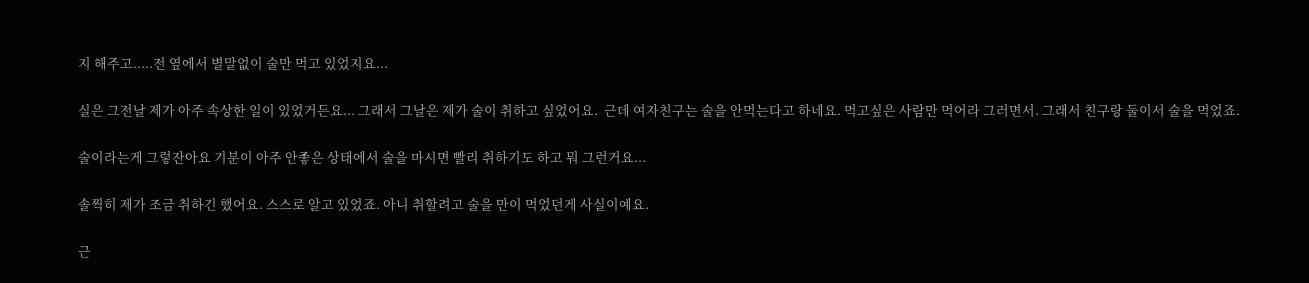지 해주고.....전 옆에서 별말없이 술만 먹고 있었지요...

실은 그전날 제가 아주 속상한 일이 있었거든요... 그래서 그날은 제가 술이 취하고 싶었어요.  근데 여자친구는 술을 안먹는다고 하네요. 먹고싶은 사람만 먹어라 그러면서. 그래서 친구랑 둘이서 술을 먹었죠.

술이라는게 그렇잔아요 기분이 아주 안좋은 상태에서 술을 마시면 빨리 취하기도 하고 뭐 그런거요...

솔찍히 제가 조금 취하긴 했어요. 스스로 알고 있었죠. 아니 취할려고 술을 만이 먹었던게 사실이예요.

근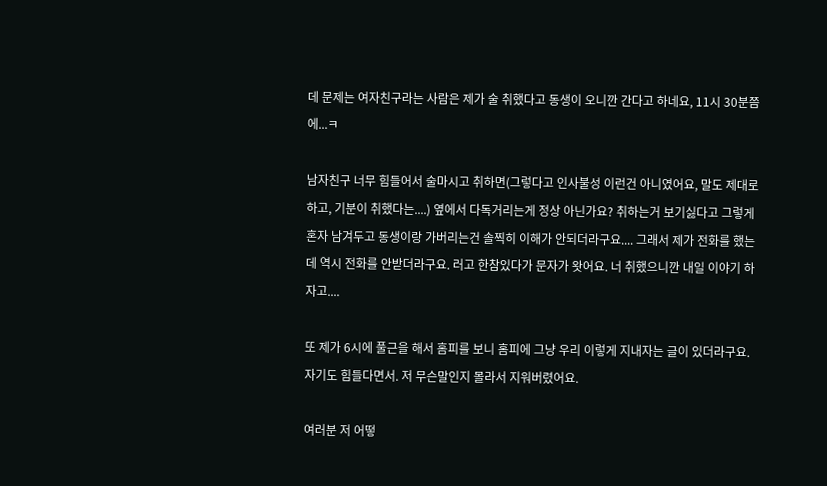데 문제는 여자친구라는 사람은 제가 술 취했다고 동생이 오니깐 간다고 하네요, 11시 30분쯤에...ㅋ

남자친구 너무 힘들어서 술마시고 취하면(그렇다고 인사불성 이런건 아니였어요, 말도 제대로 하고, 기분이 취했다는....) 옆에서 다독거리는게 정상 아닌가요? 취하는거 보기싫다고 그렇게 혼자 남겨두고 동생이랑 가버리는건 솔찍히 이해가 안되더라구요.... 그래서 제가 전화를 했는데 역시 전화를 안받더라구요. 러고 한참있다가 문자가 왓어요. 너 취했으니깐 내일 이야기 하자고....

또 제가 6시에 풀근을 해서 홈피를 보니 홈피에 그냥 우리 이렇게 지내자는 글이 있더라구요. 자기도 힘들다면서. 저 무슨말인지 몰라서 지워버렸어요.

여러분 저 어떻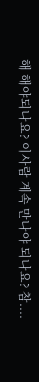해 해야되나요? 이사람 계속 만나야 되나요? 참....